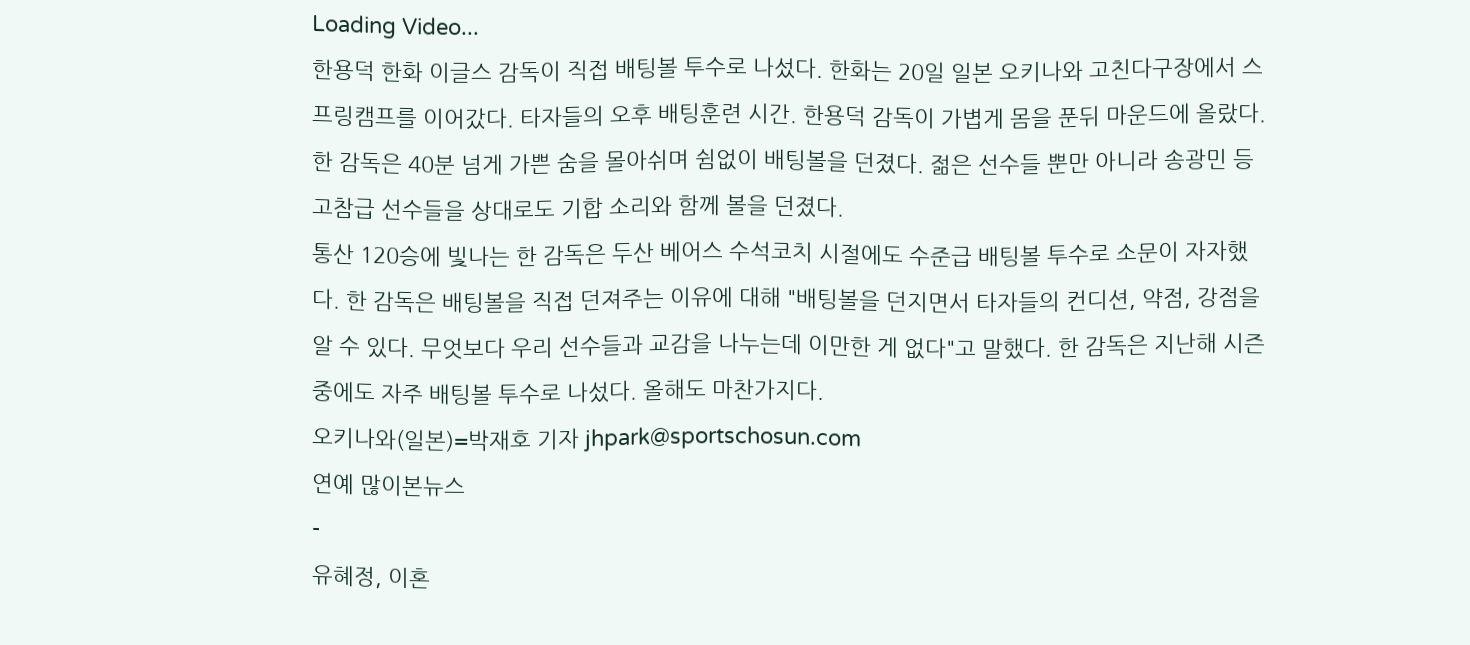Loading Video...
한용덕 한화 이글스 감독이 직접 배팅볼 투수로 나섰다. 한화는 20일 일본 오키나와 고친다구장에서 스프링캠프를 이어갔다. 타자들의 오후 배팅훈련 시간. 한용덕 감독이 가볍게 몸을 푼뒤 마운드에 올랐다.
한 감독은 40분 넘게 가쁜 숨을 몰아쉬며 쉼없이 배팅볼을 던졌다. 젊은 선수들 뿐만 아니라 송광민 등 고참급 선수들을 상대로도 기합 소리와 함께 볼을 던졌다.
통산 120승에 빛나는 한 감독은 두산 베어스 수석코치 시절에도 수준급 배팅볼 투수로 소문이 자자했다. 한 감독은 배팅볼을 직접 던져주는 이유에 대해 "배팅볼을 던지면서 타자들의 컨디션, 약점, 강점을 알 수 있다. 무엇보다 우리 선수들과 교감을 나누는데 이만한 게 없다"고 말했다. 한 감독은 지난해 시즌 중에도 자주 배팅볼 투수로 나섰다. 올해도 마찬가지다.
오키나와(일본)=박재호 기자 jhpark@sportschosun.com
연예 많이본뉴스
-
유혜정, 이혼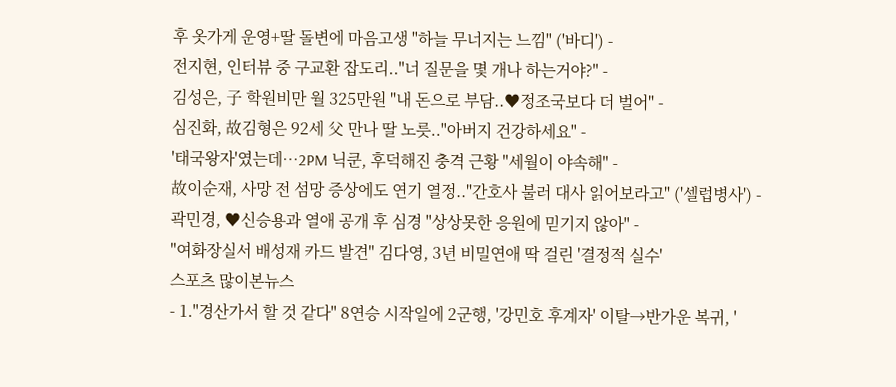후 옷가게 운영+딸 돌변에 마음고생 "하늘 무너지는 느낌" ('바디') -
전지현, 인터뷰 중 구교환 잡도리.."너 질문을 몇 개나 하는거야?" -
김성은, 子 학원비만 월 325만원 "내 돈으로 부담..♥정조국보다 더 벌어" -
심진화, 故김형은 92세 父 만나 딸 노릇.."아버지 건강하세요" -
'태국왕자'였는데…2PM 닉쿤, 후덕해진 충격 근황 "세월이 야속해" -
故이순재, 사망 전 섬망 증상에도 연기 열정.."간호사 불러 대사 읽어보라고" ('셀럽병사') -
곽민경, ♥신승용과 열애 공개 후 심경 "상상못한 응원에 믿기지 않아" -
"여화장실서 배성재 카드 발견" 김다영, 3년 비밀연애 딱 걸린 '결정적 실수'
스포츠 많이본뉴스
- 1."경산가서 할 것 같다" 8연승 시작일에 2군행, '강민호 후계자' 이탈→반가운 복귀, '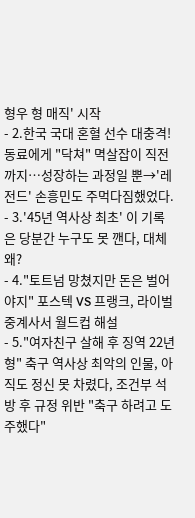형우 형 매직' 시작
- 2.한국 국대 혼혈 선수 대충격! 동료에게 "닥쳐" 멱살잡이 직전까지…성장하는 과정일 뿐→'레전드' 손흥민도 주먹다짐했었다.
- 3.'45년 역사상 최초' 이 기록은 당분간 누구도 못 깬다, 대체 왜?
- 4."토트넘 망쳤지만 돈은 벌어야지" 포스텍 VS 프랭크, 라이벌 중계사서 월드컵 해설
- 5."여자친구 살해 후 징역 22년형" 축구 역사상 최악의 인물, 아직도 정신 못 차렸다, 조건부 석방 후 규정 위반 "축구 하려고 도주했다"